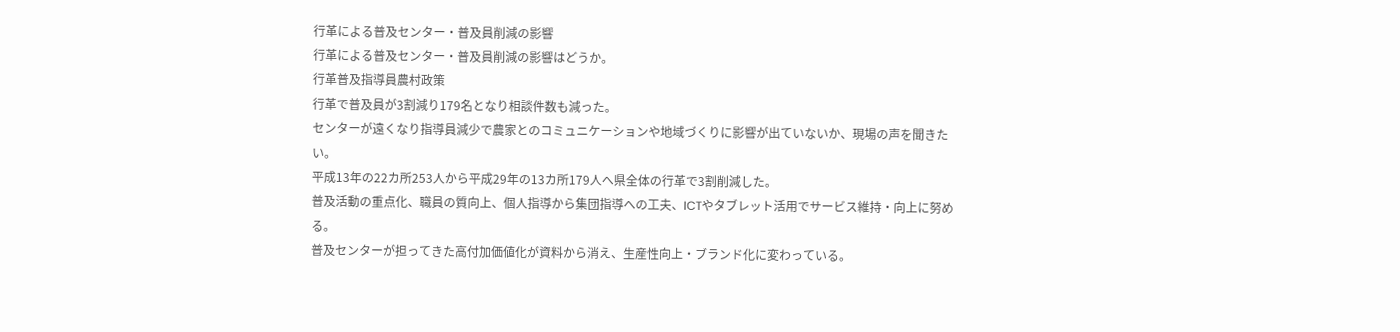行革による普及センター・普及員削減の影響
行革による普及センター・普及員削減の影響はどうか。
行革普及指導員農村政策
行革で普及員が3割減り179名となり相談件数も減った。
センターが遠くなり指導員減少で農家とのコミュニケーションや地域づくりに影響が出ていないか、現場の声を聞きたい。
平成13年の22カ所253人から平成29年の13カ所179人へ県全体の行革で3割削減した。
普及活動の重点化、職員の質向上、個人指導から集団指導への工夫、ICTやタブレット活用でサービス維持・向上に努める。
普及センターが担ってきた高付加価値化が資料から消え、生産性向上・ブランド化に変わっている。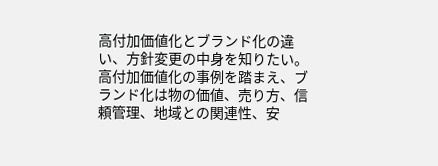高付加価値化とブランド化の違い、方針変更の中身を知りたい。
高付加価値化の事例を踏まえ、ブランド化は物の価値、売り方、信頼管理、地域との関連性、安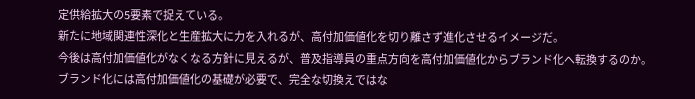定供給拡大の5要素で捉えている。
新たに地域関連性深化と生産拡大に力を入れるが、高付加価値化を切り離さず進化させるイメージだ。
今後は高付加価値化がなくなる方針に見えるが、普及指導員の重点方向を高付加価値化からブランド化へ転換するのか。
ブランド化には高付加価値化の基礎が必要で、完全な切換えではな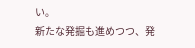い。
新たな発掘も進めつつ、発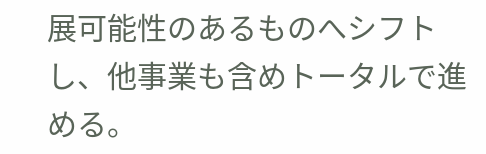展可能性のあるものへシフトし、他事業も含めトータルで進める。